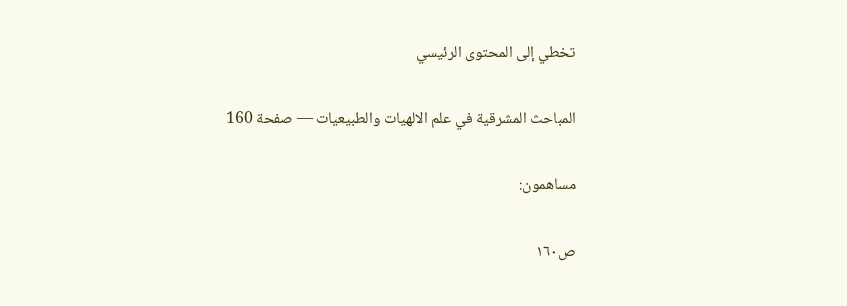تخطي إلى المحتوى الرئيسي

المباحث المشرقية في علم الالهيات والطبيعيات — صفحة 160

مساهمون:

ص١٦٠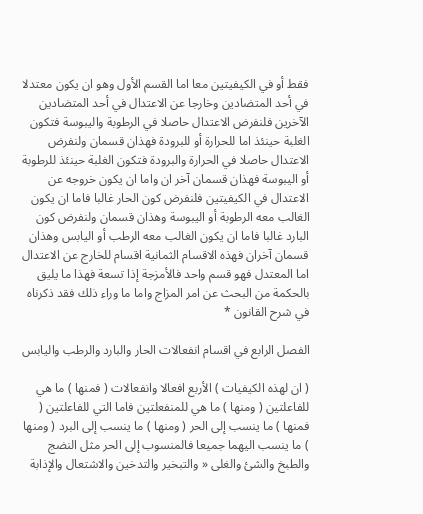فقط أو في الكيفيتين معا اما القسم الأول وهو ان يكون معتدلا في أحد المتضادين وخارجا عن الاعتدال في أحد المتضادين الآخرين فلنفرض الاعتدال حاصلا في الرطوبة واليبوسة فتكون الغلبة حينئذ اما للحرارة أو للبرودة فهذان قسمان ولنفرض الاعتدال حاصلا في الحرارة والبرودة فتكون الغلبة حينئذ للرطوبة أو اليبوسة فهذان قسمان آخر ان واما ان يكون خروجه عن الاعتدال في الكيفيتين فلنفرض كون الحار غالبا فاما ان يكون الغالب معه الرطوبة أو اليبوسة وهذان قسمان ولنفرض كون البارد غالبا فاما ان يكون الغالب معه الرطب أو اليابس وهذان قسمان آخران فهذه الاقسام الثمانية اقسام للخارج عن الاعتدال اما المعتدل فهو قسم واحد فالأمزجة إذا تسعة فهذا ما يليق بالحكمة من البحث عن امر المزاج واما ما وراء ذلك فقد ذكرناه في شرح القانون *

الفصل الرابع في اقسام انفعالات الحار والبارد والرطب واليابس

( ان لهذه الكيفيات ) الأربع افعالا وانفعالات ( فمنها ) ما هي للفاعلتين ( ومنها ) ما هي للمنفعلتين فاما التي للفاعلتين ( فمنها ) ما ينسب إلى الحر ( ومنها ) ما ينسب إلى البرد ( ومنها ) ما ينسب اليهما جميعا فالمنسوب إلى الحر مثل النضج والطبخ والشئ والغلى « والتبخير والتدخين والاشتعال والإذابة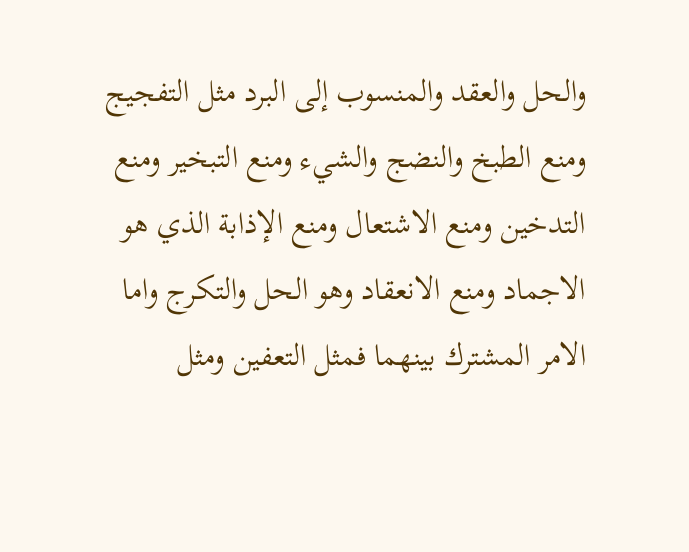والحل والعقد والمنسوب إلى البرد مثل التفجيج ومنع الطبخ والنضج والشيء ومنع التبخير ومنع التدخين ومنع الاشتعال ومنع الإذابة الذي هو الاجماد ومنع الانعقاد وهو الحل والتكرج واما الامر المشترك بينهما فمثل التعفين ومثل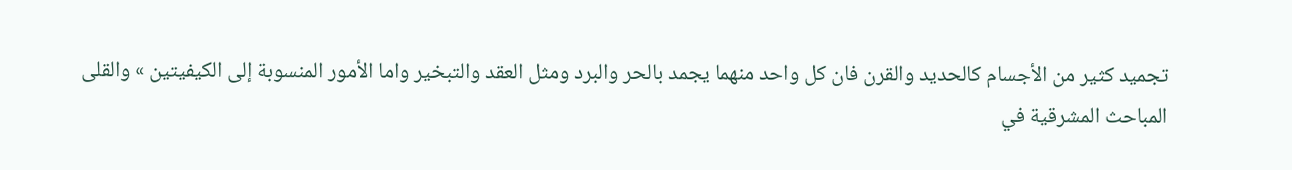تجميد كثير من الأجسام كالحديد والقرن فان كل واحد منهما يجمد بالحر والبرد ومثل العقد والتبخير واما الأمور المنسوبة إلى الكيفيتين » والقلى
المباحث المشرقية في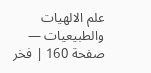علم الالهيات والطبيعيات — صفحة 160 | فخر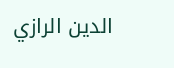الدين الرازي